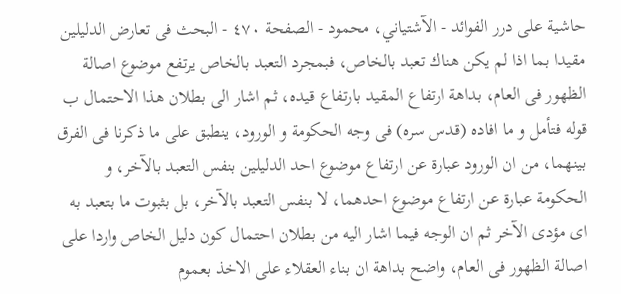حاشية على درر الفوائد - الآشتياني، محمود - الصفحة ٤٧٠ - البحث فى تعارض الدليلين
مقيدا بما اذا لم يكن هناك تعبد بالخاص، فبمجرد التعبد بالخاص يرتفع موضوع اصالة الظهور فى العام، بداهة ارتفاع المقيد بارتفاع قيده، ثم اشار الى بطلان هذا الاحتمال ب قوله فتأمل و ما افاده (قدس سره) فى وجه الحكومة و الورود، ينطبق على ما ذكرنا فى الفرق بينهما، من ان الورود عبارة عن ارتفاع موضوع احد الدليلين بنفس التعبد بالآخر، و الحكومة عبارة عن ارتفاع موضوع احدهما، لا بنفس التعبد بالآخر، بل بثبوت ما بتعبد به اى مؤدى الآخر ثم ان الوجه فيما اشار اليه من بطلان احتمال كون دليل الخاص واردا على اصالة الظهور فى العام، واضح بداهة ان بناء العقلاء على الاخذ بعموم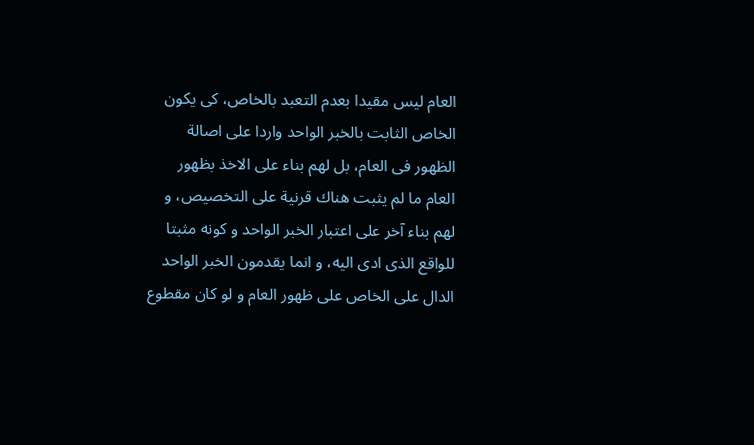العام ليس مقيدا بعدم التعبد بالخاص، كى يكون الخاص الثابت بالخبر الواحد واردا على اصالة الظهور فى العام، بل لهم بناء على الاخذ بظهور العام ما لم يثبت هناك قرنية على التخصيص، و لهم بناء آخر على اعتبار الخبر الواحد و كونه مثبتا للواقع الذى ادى اليه، و انما يقدمون الخبر الواحد الدال على الخاص على ظهور العام و لو كان مقطوع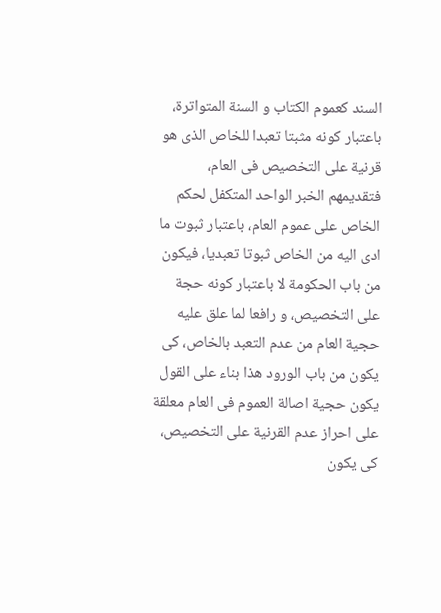السند كعموم الكتاب و السنة المتواترة، باعتبار كونه مثبتا تعبدا للخاص الذى هو قرنية على التخصيص فى العام، فتقديمهم الخبر الواحد المتكفل لحكم الخاص على عموم العام، باعتبار ثبوت ما ادى اليه من الخاص ثبوتا تعبديا، فيكون من باب الحكومة لا باعتبار كونه حجة على التخصيص، و رافعا لما علق عليه حجية العام من عدم التعبد بالخاص، كى يكون من باب الورود هذا بناء على القول يكون حجية اصالة العموم فى العام معلقة على احراز عدم القرنية على التخصيص، كى يكون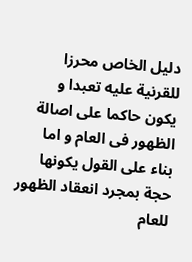دليل الخاص محرزا للقرنية عليه تعبدا و يكون حاكما على اصالة الظهور فى العام و اما بناء على القول يكونها حجة بمجرد انعقاد الظهور للعام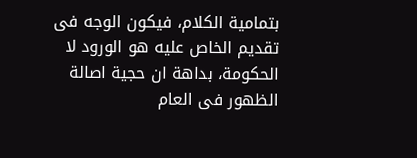بتمامية الكلام، فيكون الوجه فى تقديم الخاص عليه هو الورود لا الحكومة، بداهة ان حجية اصالة الظهور فى العام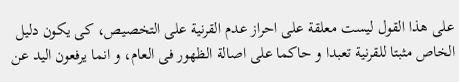على هذا القول ليست معلقة على احراز عدم القرنية على التخصيص، كى يكون دليل الخاص مثبتا للقرنية تعبدا و حاكما على اصالة الظهور فى العام، و انما يرفعون اليد عن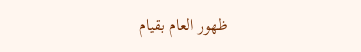ظهور العام بقيام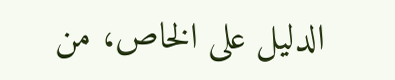الدليل على الخاص، من